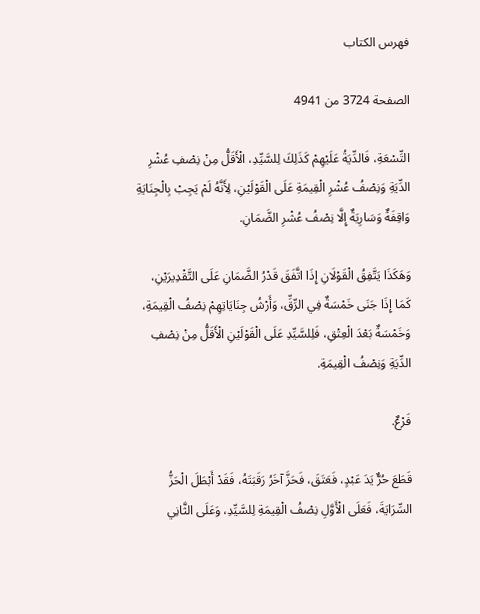فهرس الكتاب

الصفحة 3724 من 4941

التِّسْعَةِ، فَالدِّيَةُ عَلَيْهِمْ كَذَلِكَ لِلسَّيِّدِ، الْأَقَلُّ مِنْ نِصْفِ عُشْرِ الدِّيَةِ وَنِصْفُ عُشْرِ الْقِيمَةِ عَلَى الْقَوْلَيْنِ، لِأَنَّهُ لَمْ يَجِبْ بِالْجِنَايَةِ وَاقِفَةٌ وَسَارِيَةٌ إِلَّا نِصْفُ عُشْرِ الضَّمَانِ.

وَهَكَذَا يَتَّفِقُ الْقَوْلَانِ إِذَا اتَّفَقَ قَدْرُ الضَّمَانِ عَلَى التَّقْدِيرَيْنِ، كَمَا إِذَا جَنَى خَمْسَةٌ فِي الرِّقِّ، وَأَرْشُ جِنَايَاتِهِمْ نِصْفُ الْقِيمَةِ، وَخَمْسَةٌ بَعْدَ الْعِتْقِ، فَلِلسَّيِّدِ عَلَى الْقَوْلَيْنِ الْأَقَلُّ مِنْ نِصْفِ الدِّيَةِ وَنِصْفُ الْقِيمَةِ.

فَرْعٌ.

قَطَعَ حُرٌّ يَدَ عَبْدٍ، فَعَتَقَ، فَحَزَّ آخَرُ رَقَبَتَهُ، فَقَدْ أَبْطَلَ الْحَزُّ السِّرَايَةَ، فَعَلَى الْأَوَّلِ نِصْفُ الْقِيمَةِ لِلسَّيِّدِ، وَعَلَى الثَّانِي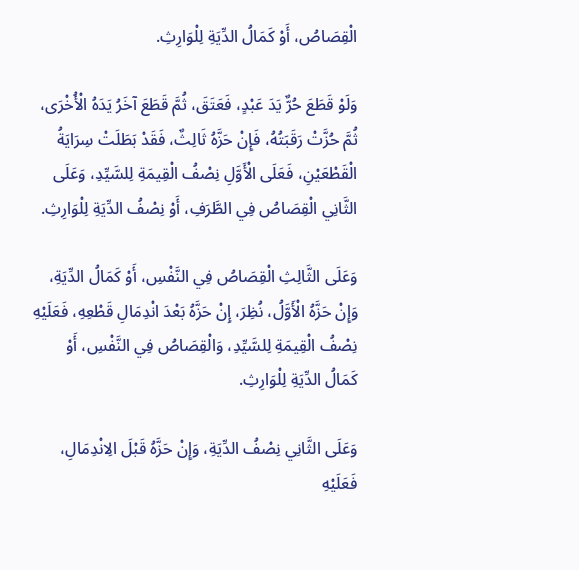الْقِصَاصُ، أَوْ كَمَالُ الدِّيَةِ لِلْوَارِثِ.

وَلَوْ قَطَعَ حُرٌّ يَدَ عَبْدٍ، فَعَتَقَ، ثُمَّ قَطَعَ آخَرُ يَدَهُ الْأُخْرَى، ثُمَّ حُزَّتْ رَقَبَتُهُ، فَإِنْ حَزَّهُ ثَالِثٌ، فَقَدْ بَطَلَتْ سِرَايَةُ الْقَطْعَيْنِ، فَعَلَى الْأَوَّلِ نِصْفُ الْقِيمَةِ لِلسَّيِّدِ، وَعَلَى الثَّانِي الْقِصَاصُ فِي الطَّرَفِ، أَوْ نِصْفُ الدِّيَةِ لِلْوَارِثِ.

وَعَلَى الثَّالِثِ الْقِصَاصُ فِي النَّفْسِ، أَوْ كَمَالُ الدِّيَةِ، وَإِنْ حَزَّهُ الْأَوَّلُ، نُظِرَ، إِنْ حَزَّهُ بَعْدَ انْدِمَالِ قَطْعِهِ، فَعَلَيْهِ نِصْفُ الْقِيمَةِ لِلسَّيِّدِ، وَالْقِصَاصُ فِي النَّفْسِ، أَوْ كَمَالُ الدِّيَةِ لِلْوَارِثِ.

وَعَلَى الثَّانِي نِصْفُ الدِّيَةِ، وَإِنْ حَزَّهُ قَبْلَ الِانْدِمَالِ، فَعَلَيْهِ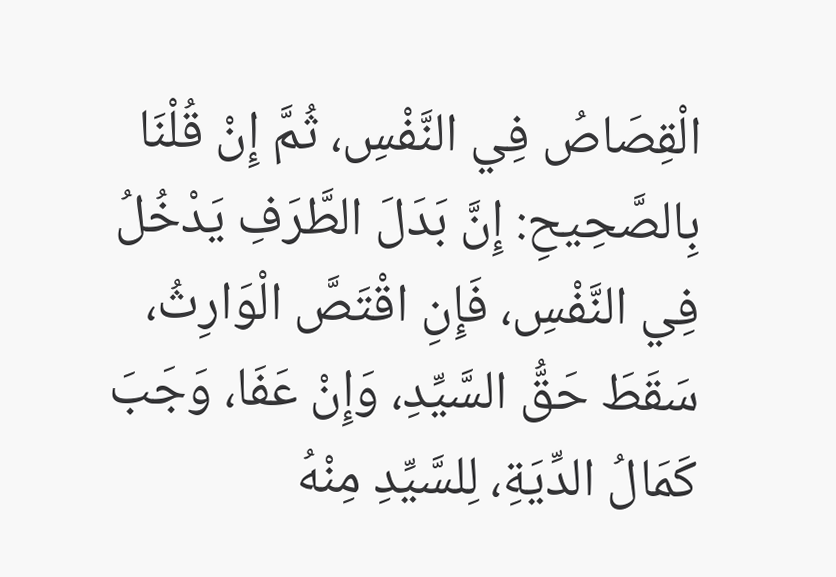الْقِصَاصُ فِي النَّفْسِ، ثُمَّ إِنْ قُلْنَا بِالصَّحِيحِ: إِنَّ بَدَلَ الطَّرَفِ يَدْخُلُ فِي النَّفْسِ، فَإِنِ اقْتَصَّ الْوَارِثُ، سَقَطَ حَقُّ السَّيِّدِ، وَإِنْ عَفَا، وَجَبَ كَمَالُ الدِّيَةِ، لِلسَّيِّدِ مِنْهُ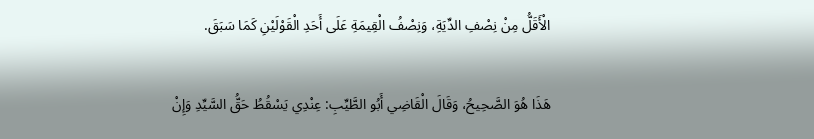الْأَقَلُّ مِنْ نِصْفِ الدِّيَةِ، وَنِصْفُ الْقِيمَةِ عَلَى أَحَدِ الْقَوْلَيْنِ كَمَا سَبَقَ.

هَذَا هُوَ الصَّحِيحُ، وَقَالَ الْقَاضِي أَبُو الطَّيِّبِ: عِنْدِي يَسْقُطُ حَقُّ السَّيِّدِ وَإِنْ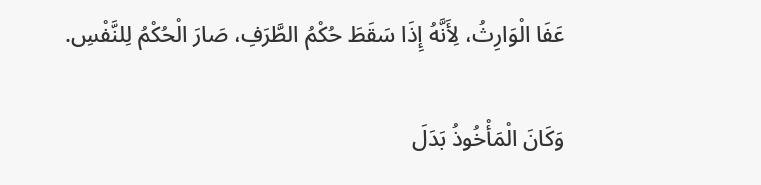عَفَا الْوَارِثُ، لِأَنَّهُ إِذَا سَقَطَ حُكْمُ الطَّرَفِ، صَارَ الْحُكْمُ لِلنَّفْسِ.

وَكَانَ الْمَأْخُوذُ بَدَلَ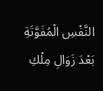النَّفْسِ الْمُفَوَّتَةِ بَعْدَ زَوَالِ مِلْكِ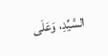السَّيِّدِ، وَعَلَى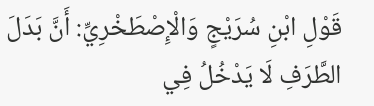قَوْلِ ابْنِ سُرَيْجٍ وَالْإِصْطَخْرِيِّ: أَنَّ بَدَلَ الطَّرَفِ لَا يَدْخُلُ فِي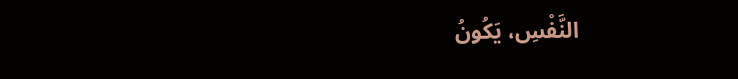النَّفْسِ، يَكُونُ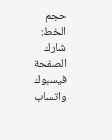حجم الخط:
شارك الصفحة
فيسبوك واتساب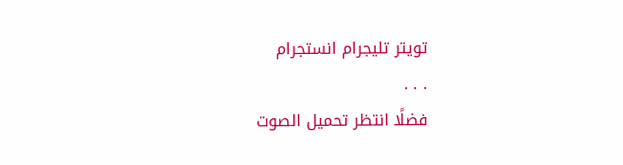تويتر تليجرام انستجرام
. . .
فضلًا انتظر تحميل الصوت